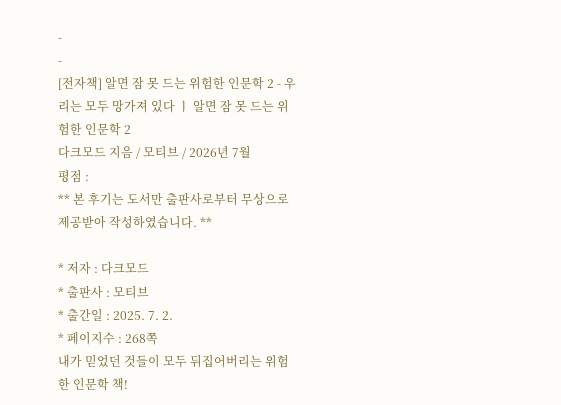-
-
[전자책] 알면 잠 못 드는 위험한 인문학 2 - 우리는 모두 망가져 있다 ㅣ 알면 잠 못 드는 위험한 인문학 2
다크모드 지음 / 모티브 / 2026년 7월
평점 :
** 본 후기는 도서만 출판사로부터 무상으로 제공받아 작성하였습니다. **

* 저자 : 다크모드
* 출판사 : 모티브
* 출간일 : 2025. 7. 2.
* 페이지수 : 268쪽
내가 믿었던 것들이 모두 뒤집어버리는 위험한 인문학 책!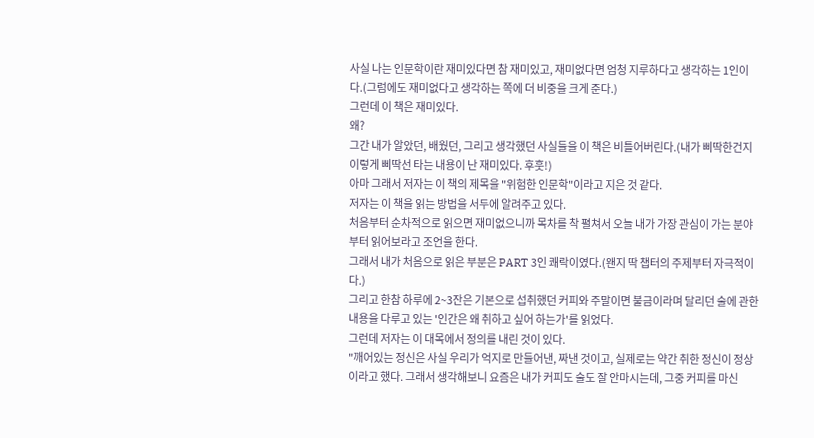사실 나는 인문학이란 재미있다면 참 재미있고, 재미없다면 엄청 지루하다고 생각하는 1인이다.(그럼에도 재미없다고 생각하는 쪽에 더 비중을 크게 준다.)
그런데 이 책은 재미있다.
왜?
그간 내가 알았던, 배웠던, 그리고 생각했던 사실들을 이 책은 비틀어버린다.(내가 삐딱한건지 이렇게 삐딱선 타는 내용이 난 재미있다. 후훗!)
아마 그래서 저자는 이 책의 제목을 "위험한 인문학"이라고 지은 것 같다.
저자는 이 책을 읽는 방법을 서두에 알려주고 있다.
처음부터 순차적으로 읽으면 재미없으니까 목차를 착 펼쳐서 오늘 내가 가장 관심이 가는 분야부터 읽어보라고 조언을 한다.
그래서 내가 처음으로 읽은 부분은 PART 3인 쾌락이였다.(왠지 딱 챕터의 주제부터 자극적이다.)
그리고 한참 하루에 2~3잔은 기본으로 섭취했던 커피와 주말이면 불금이라며 달리던 술에 관한 내용을 다루고 있는 '인간은 왜 취하고 싶어 하는가'를 읽었다.
그런데 저자는 이 대목에서 정의를 내린 것이 있다.
"깨어있는 정신은 사실 우리가 억지로 만들어낸, 짜낸 것이고, 실제로는 약간 취한 정신이 정상이라고 했다. 그래서 생각해보니 요즘은 내가 커피도 술도 잘 안마시는데, 그중 커피를 마신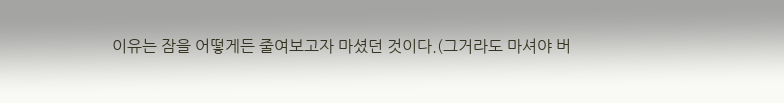이유는 잠을 어떻게든 줄여보고자 마셨던 것이다.(그거라도 마셔야 버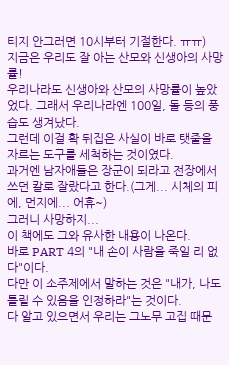티지 안그러면 10시부터 기절한다. ㅠㅠ)
지금은 우리도 잘 아는 산모와 신생아의 사망률!
우리나라도 신생아와 산모의 사망률이 높았었다. 그래서 우리나라엔 100일, 돌 등의 풍습도 생겨났다.
그런데 이걸 확 뒤집은 사실이 바로 탯줄을 자르는 도구를 세척하는 것이였다.
과거엔 남자애들은 장군이 되라고 전장에서 쓰던 칼로 잘랐다고 한다.(그게... 시체의 피에, 먼지에... 어휴~)
그러니 사망하지...
이 책에도 그와 유사한 내용이 나온다.
바로 PART 4의 "내 손이 사람을 죽일 리 없다"이다.
다만 이 소주제에서 말하는 것은 "내가, 나도 틀릴 수 있음을 인정하라"는 것이다.
다 알고 있으면서 우리는 그노무 고집 때문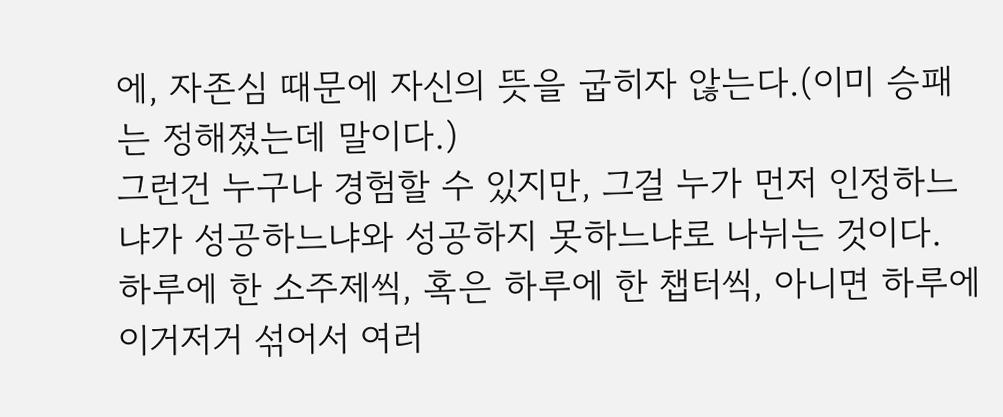에, 자존심 때문에 자신의 뜻을 굽히자 않는다.(이미 승패는 정해졌는데 말이다.)
그런건 누구나 경험할 수 있지만, 그걸 누가 먼저 인정하느냐가 성공하느냐와 성공하지 못하느냐로 나뉘는 것이다.
하루에 한 소주제씩, 혹은 하루에 한 챕터씩, 아니면 하루에 이거저거 섞어서 여러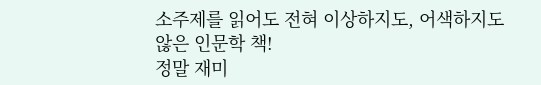소주제를 읽어도 전혀 이상하지도, 어색하지도 않은 인문학 책!
정말 재미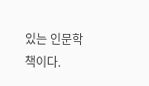있는 인문학 책이다.